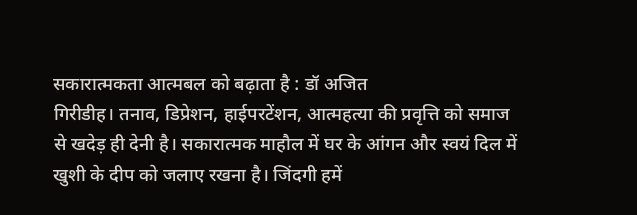सकारात्मकता आत्मबल को बढ़ाता है : डॉ अजित
गिरीडीह। तनाव, डिप्रेशन, हाईपरटेंशन, आत्महत्या की प्रवृत्ति को समाज से खदेड़ ही देनी है। सकारात्मक माहौल में घर के आंगन और स्वयं दिल में खुशी के दीप को जलाए रखना है। जिंदगी हमें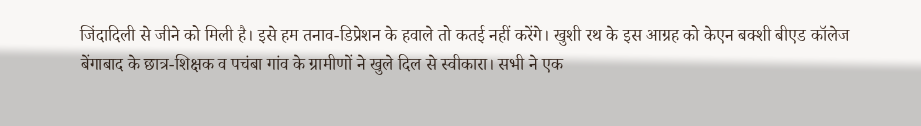जिंदादिली से जीने को मिली है। इसे हम तनाव-डिप्रेशन के हवाले तो कतई नहीं करेंगे। खुशी रथ के इस आग्रह को केएन बक्शी बीएड कॉलेज बेंगाबाद के छात्र-शिक्षक व पचंबा गांव के ग्रामीणों ने खुले दिल से स्वीकारा। सभी ने एक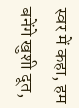स्वर में कहा, हम बनेंगे खुशी दूत,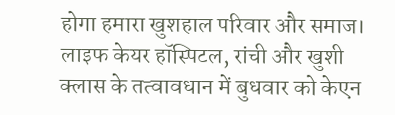होगा हमारा खुशहाल परिवार और समाज। लाइफ केयर हॉस्पिटल, रांची और खुशी क्लास के तत्वावधान में बुधवार को केएन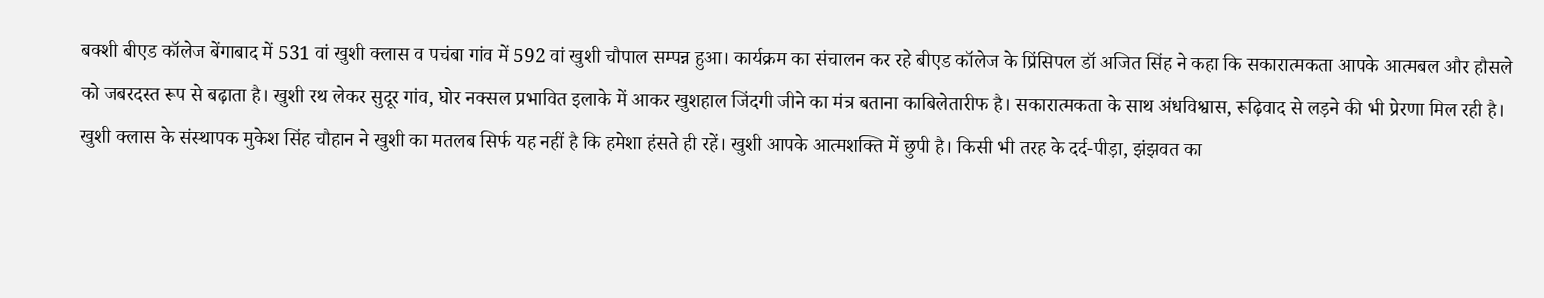बक्शी बीएड कॉलेज बेंगाबाद में 531 वां खुशी क्लास व पचंबा गांव में 592 वां खुशी चौपाल सम्पन्न हुआ। कार्यक्रम का संचालन कर रहे बीएड कॉलेज के प्रिंसिपल डॉ अजित सिंह ने कहा कि सकारात्मकता आपके आत्मबल और हौसले को जबरदस्त रूप से बढ़ाता है। खुशी रथ लेकर सुदूर गांव, घोर नक्सल प्रभावित इलाके में आकर खुशहाल जिंदगी जीने का मंत्र बताना काबिलेतारीफ है। सकारात्मकता के साथ अंधविश्वास, रूढ़िवाद से लड़ने की भी प्रेरणा मिल रही है। खुशी क्लास के संस्थापक मुकेश सिंह चौहान ने खुशी का मतलब सिर्फ यह नहीं है कि हमेशा हंसते ही रहें। खुशी आपके आत्मशक्ति में छुपी है। किसी भी तरह के दर्द-पीड़ा, झंझवत का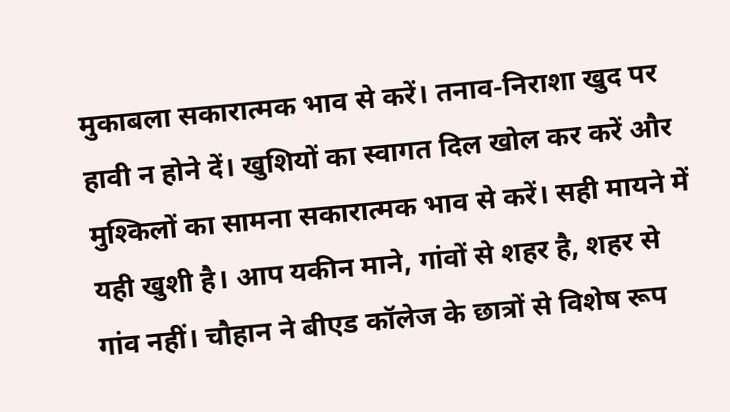मुकाबला सकारात्मक भाव से करें। तनाव-निराशा खुद पर हावी न होने दें। खुशियों का स्वागत दिल खोल कर करें और मुश्किलों का सामना सकारात्मक भाव से करें। सही मायने में यही खुशी है। आप यकीन माने, गांवों से शहर है, शहर से गांव नहीं। चौहान ने बीएड कॉलेज के छात्रों से विशेष रूप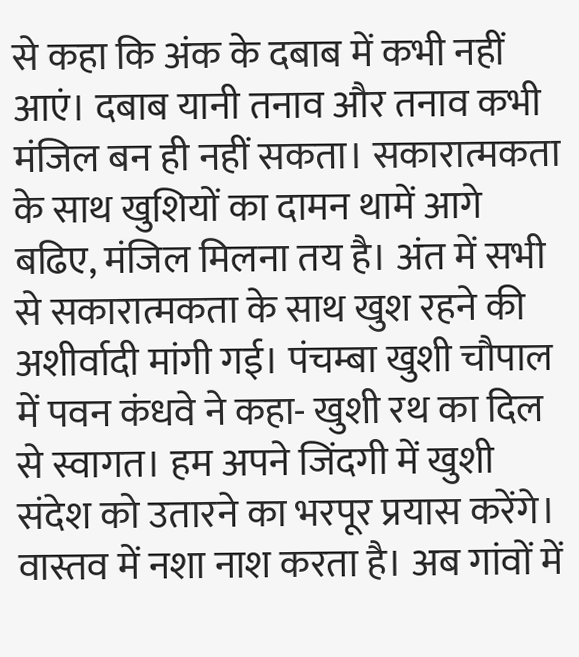से कहा कि अंक के दबाब में कभी नहीं आएं। दबाब यानी तनाव और तनाव कभी मंजिल बन ही नहीं सकता। सकारात्मकता के साथ खुशियों का दामन थामें आगे बढिए, मंजिल मिलना तय है। अंत में सभी से सकारात्मकता के साथ खुश रहने की अशीर्वादी मांगी गई। पंचम्बा खुशी चौपाल में पवन कंधवे ने कहा- खुशी रथ का दिल से स्वागत। हम अपने जिंदगी में खुशी संदेश को उतारने का भरपूर प्रयास करेंगे। वास्तव में नशा नाश करता है। अब गांवों में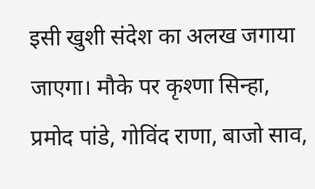इसी खुशी संदेश का अलख जगाया जाएगा। मौके पर कृश्णा सिन्हा, प्रमोद पांडे, गोविंद राणा, बाजो साव,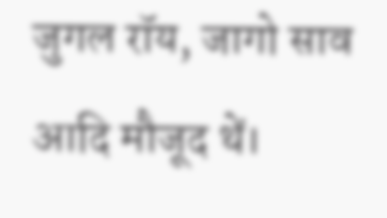जुगल रॉय, जागो साव आदि मौजूद थें।